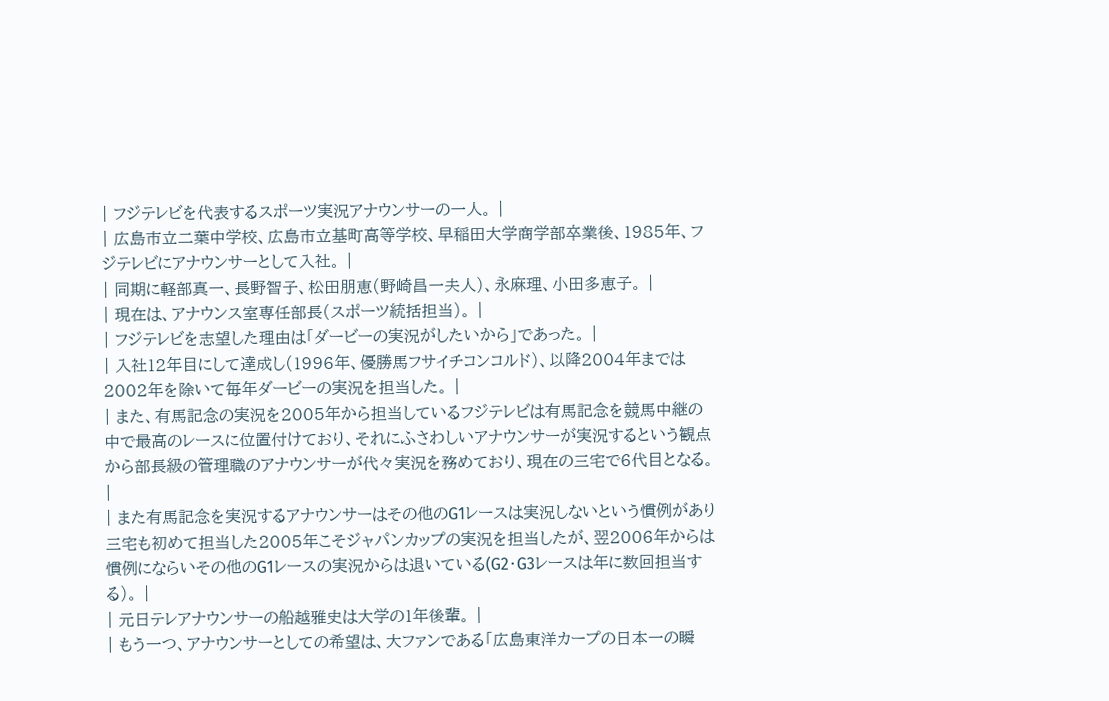| フジテレビを代表するスポーツ実況アナウンサーの一人。 |
| 広島市立二葉中学校、広島市立基町高等学校、早稲田大学商学部卒業後、1985年、フジテレビにアナウンサーとして入社。 |
| 同期に軽部真一、長野智子、松田朋恵(野崎昌一夫人)、永麻理、小田多恵子。 |
| 現在は、アナウンス室専任部長(スポーツ統括担当)。 |
| フジテレビを志望した理由は「ダービーの実況がしたいから」であった。 |
| 入社12年目にして達成し(1996年、優勝馬フサイチコンコルド)、以降2004年までは2002年を除いて毎年ダービーの実況を担当した。 |
| また、有馬記念の実況を2005年から担当しているフジテレビは有馬記念を競馬中継の中で最高のレースに位置付けており、それにふさわしいアナウンサーが実況するという観点から部長級の管理職のアナウンサーが代々実況を務めており、現在の三宅で6代目となる。 |
| また有馬記念を実況するアナウンサーはその他のG1レースは実況しないという慣例があり三宅も初めて担当した2005年こそジャパンカップの実況を担当したが、翌2006年からは慣例にならいその他のG1レースの実況からは退いている(G2・G3レースは年に数回担当する)。 |
| 元日テレアナウンサーの船越雅史は大学の1年後輩。 |
| もう一つ、アナウンサーとしての希望は、大ファンである「広島東洋カープの日本一の瞬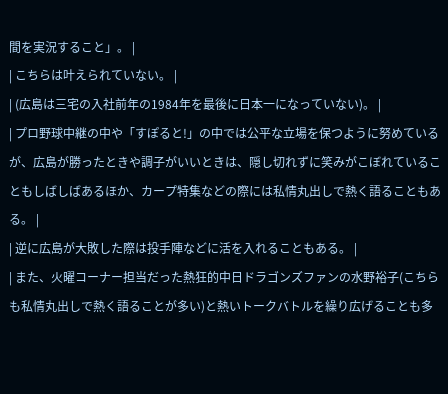間を実況すること」。 |
| こちらは叶えられていない。 |
| (広島は三宅の入社前年の1984年を最後に日本一になっていない)。 |
| プロ野球中継の中や「すぽると!」の中では公平な立場を保つように努めているが、広島が勝ったときや調子がいいときは、隠し切れずに笑みがこぼれていることもしばしばあるほか、カープ特集などの際には私情丸出しで熱く語ることもある。 |
| 逆に広島が大敗した際は投手陣などに活を入れることもある。 |
| また、火曜コーナー担当だった熱狂的中日ドラゴンズファンの水野裕子(こちらも私情丸出しで熱く語ることが多い)と熱いトークバトルを繰り広げることも多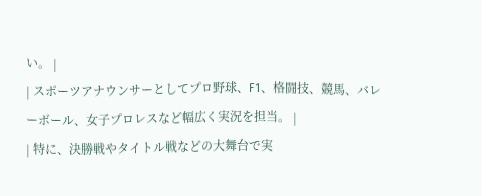い。 |
| スポーツアナウンサーとしてプロ野球、F1、格闘技、競馬、バレーボール、女子プロレスなど幅広く実況を担当。 |
| 特に、決勝戦やタイトル戦などの大舞台で実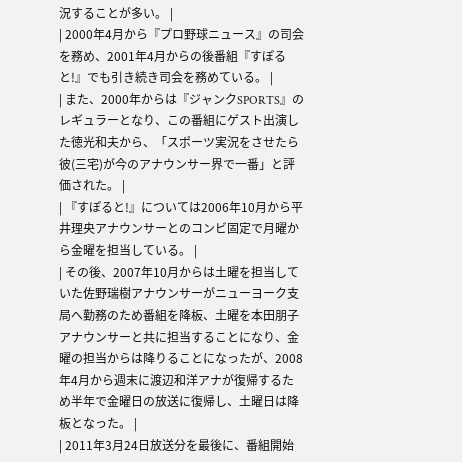況することが多い。 |
| 2000年4月から『プロ野球ニュース』の司会を務め、2001年4月からの後番組『すぽると!』でも引き続き司会を務めている。 |
| また、2000年からは『ジャンクSPORTS』のレギュラーとなり、この番組にゲスト出演した徳光和夫から、「スポーツ実況をさせたら彼(三宅)が今のアナウンサー界で一番」と評価された。 |
| 『すぽると!』については2006年10月から平井理央アナウンサーとのコンビ固定で月曜から金曜を担当している。 |
| その後、2007年10月からは土曜を担当していた佐野瑞樹アナウンサーがニューヨーク支局へ勤務のため番組を降板、土曜を本田朋子アナウンサーと共に担当することになり、金曜の担当からは降りることになったが、2008年4月から週末に渡辺和洋アナが復帰するため半年で金曜日の放送に復帰し、土曜日は降板となった。 |
| 2011年3月24日放送分を最後に、番組開始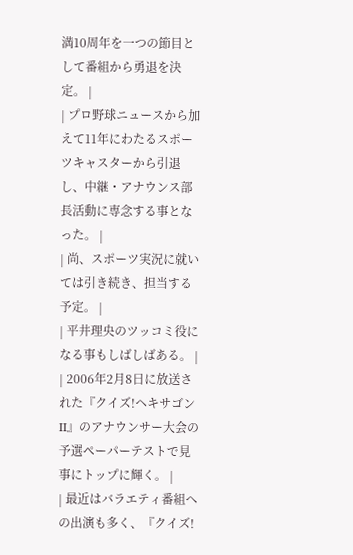満10周年を一つの節目として番組から勇退を決定。 |
| プロ野球ニュースから加えて11年にわたるスポーツキャスターから引退し、中継・アナウンス部長活動に専念する事となった。 |
| 尚、スポーツ実況に就いては引き続き、担当する予定。 |
| 平井理央のツッコミ役になる事もしばしばある。 |
| 2006年2月8日に放送された『クイズ!ヘキサゴンII』のアナウンサー大会の予選ペーパーテストで見事にトップに輝く。 |
| 最近はバラエティ番組への出演も多く、『クイズ!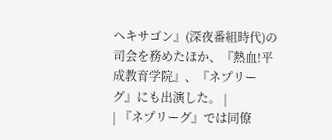ヘキサゴン』(深夜番組時代)の司会を務めたほか、『熱血!平成教育学院』、『ネプリーグ』にも出演した。 |
| 『ネプリーグ』では同僚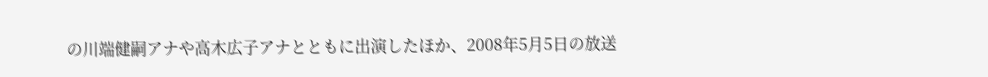の川端健嗣アナや高木広子アナとともに出演したほか、2008年5月5日の放送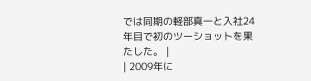では同期の軽部真一と入社24年目で初のツーショットを果たした。 |
| 2009年に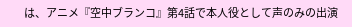は、アニメ『空中ブランコ』第4話で本人役として声のみの出演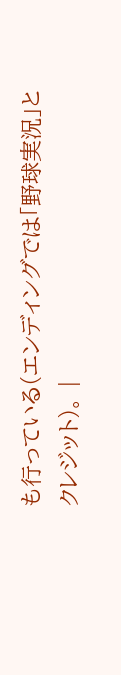も行っている(エンディングでは「野球実況」とクレジット)。 |